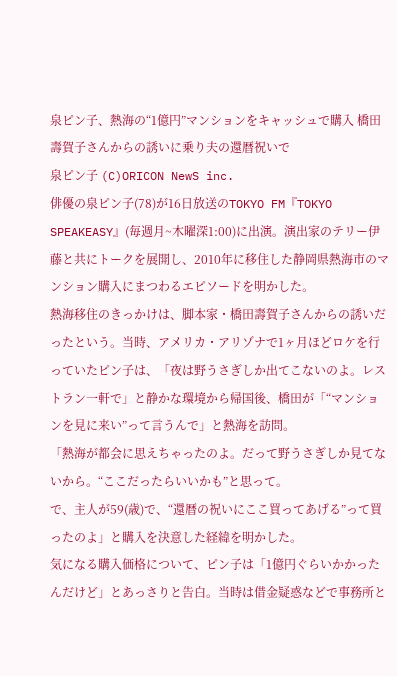泉ピン子、熱海の“1億円”マンションをキャッシュで購入 橋田壽賀子さんからの誘いに乗り夫の還暦祝いで
泉ピン子 (C)ORICON NewS inc.
俳優の泉ピン子(78)が16日放送のTOKYO FM『TOKYO SPEAKEASY』(毎週月~木曜深1:00)に出演。演出家のテリー伊藤と共にトークを展開し、2010年に移住した静岡県熱海市のマンション購入にまつわるエピソードを明かした。
熱海移住のきっかけは、脚本家・橋田壽賀子さんからの誘いだったという。当時、アメリカ・アリゾナで1ヶ月ほどロケを行っていたピン子は、「夜は野うさぎしか出てこないのよ。レストラン一軒で」と静かな環境から帰国後、橋田が「“マンションを見に来い”って言うんで」と熱海を訪問。
「熱海が都会に思えちゃったのよ。だって野うさぎしか見てないから。“ここだったらいいかも”と思って。
で、主人が59(歳)で、“還暦の祝いにここ買ってあげる”って買ったのよ」と購入を決意した経緯を明かした。
気になる購入価格について、ピン子は「1億円ぐらいかかったんだけど」とあっさりと告白。当時は借金疑惑などで事務所と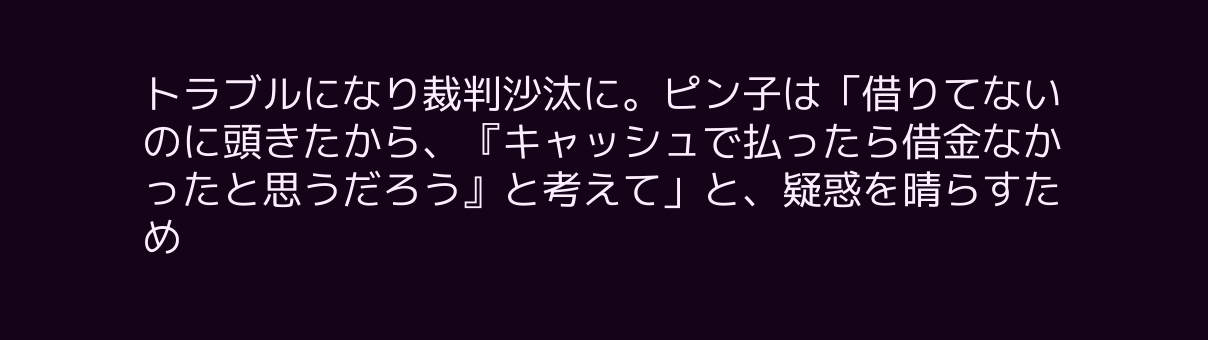トラブルになり裁判沙汰に。ピン子は「借りてないのに頭きたから、『キャッシュで払ったら借金なかったと思うだろう』と考えて」と、疑惑を晴らすため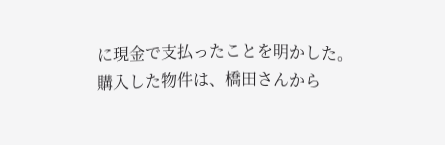に現金で支払ったことを明かした。
購入した物件は、橋田さんから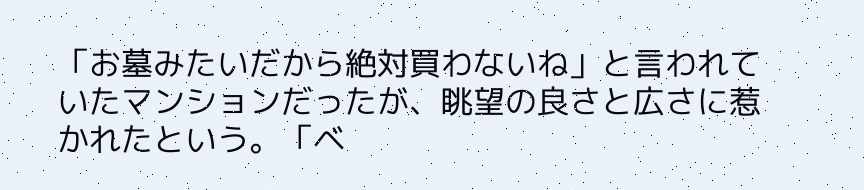「お墓みたいだから絶対買わないね」と言われていたマンションだったが、眺望の良さと広さに惹かれたという。「ベ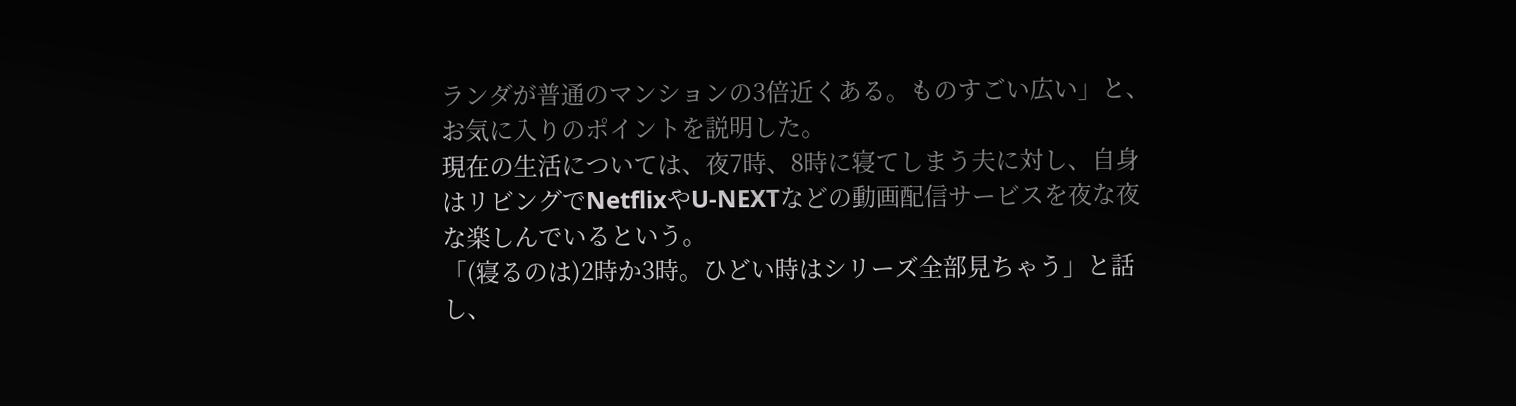ランダが普通のマンションの3倍近くある。ものすごい広い」と、お気に入りのポイントを説明した。
現在の生活については、夜7時、8時に寝てしまう夫に対し、自身はリビングでNetflixやU-NEXTなどの動画配信サービスを夜な夜な楽しんでいるという。
「(寝るのは)2時か3時。ひどい時はシリーズ全部見ちゃう」と話し、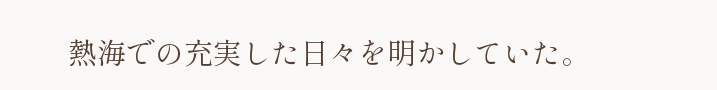熱海での充実した日々を明かしていた。